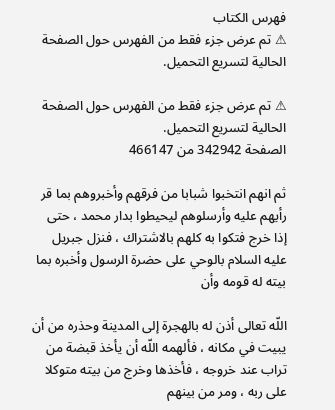فهرس الكتاب
⚠ تم عرض جزء فقط من الفهرس حول الصفحة الحالية لتسريع التحميل.

⚠ تم عرض جزء فقط من الفهرس حول الصفحة الحالية لتسريع التحميل.
الصفحة 342942 من 466147

ثم انهم انتخبوا شبابا من فرقهم وأخبروهم بما قر رأيهم عليه وأرسلوهم ليحيطوا بدار محمد ، حتى إذا خرج فتكوا به كلهم بالاشتراك ، فنزل جبريل عليه السلام بالوحي على حضرة الرسول وأخبره بما بيته له قومه وأن

اللّه تعالى أذن له بالهجرة إلى المدينة وحذره من أن يبيت في مكانه ، فألهمه اللّه أن يأخذ قبضة من تراب عند خروجه ، فأخذها وخرج من بيته متوكلا على ربه ، ومر من بينهم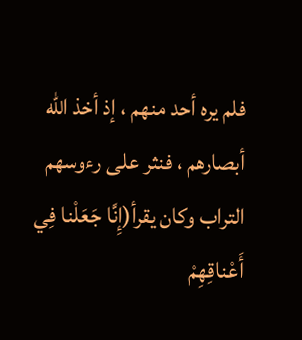فلم يره أحد منهم ، إذ أخذ اللّه أبصارهم ، فنثر على رءوسهم التراب وكان يقرأ(إِنَّا جَعَلْنا فِي أَعْناقِهِمْ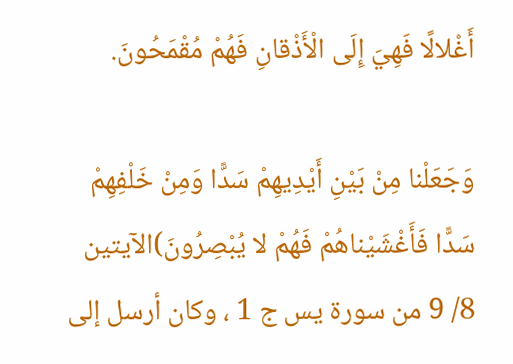أَغْلالًا فَهِيَ إِلَى الْأَذْقانِ فَهُمْ مُقْمَحُونَ.

وَجَعَلْنا مِنْ بَيْنِ أَيْدِيهِمْ سَدًّا وَمِنْ خَلْفِهِمْ سَدًّا فَأَغْشَيْناهُمْ فَهُمْ لا يُبْصِرُونَ)الآيتين 8/ 9 من سورة يس ج 1 ، وكان أرسل إلى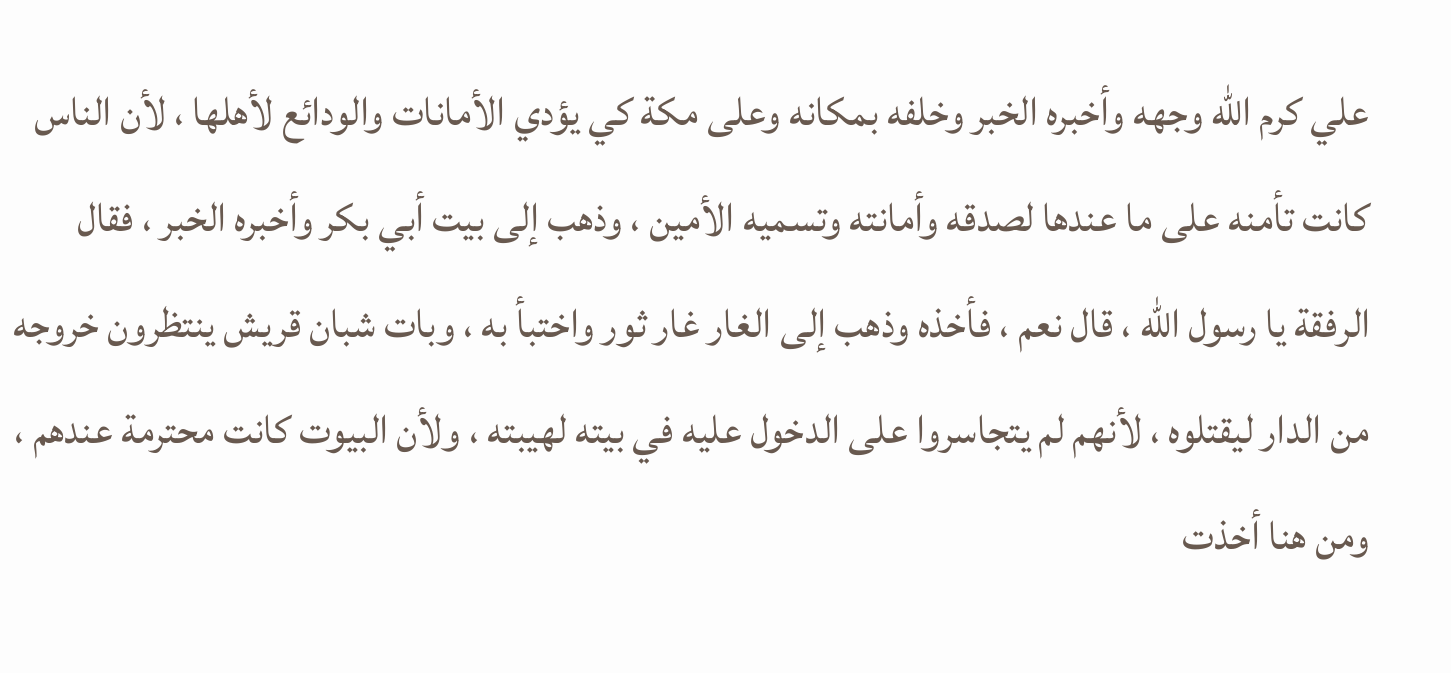علي كرم اللّه وجهه وأخبره الخبر وخلفه بمكانه وعلى مكة كي يؤدي الأمانات والودائع لأهلها ، لأن الناس كانت تأمنه على ما عندها لصدقه وأمانته وتسميه الأمين ، وذهب إلى بيت أبي بكر وأخبره الخبر ، فقال الرفقة يا رسول اللّه ، قال نعم ، فأخذه وذهب إلى الغار غار ثور واختبأ به ، وبات شبان قريش ينتظرون خروجه من الدار ليقتلوه ، لأنهم لم يتجاسروا على الدخول عليه في بيته لهيبته ، ولأن البيوت كانت محترمة عندهم ، ومن هنا أخذت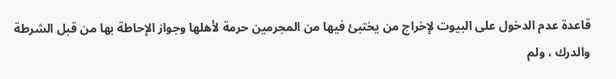قاعدة عدم الدخول على البيوت لإخراج من يختبئ فيها من المجرمين حرمة لأهلها وجواز الإحاطة بها من قبل الشرطة والدرك ، ولم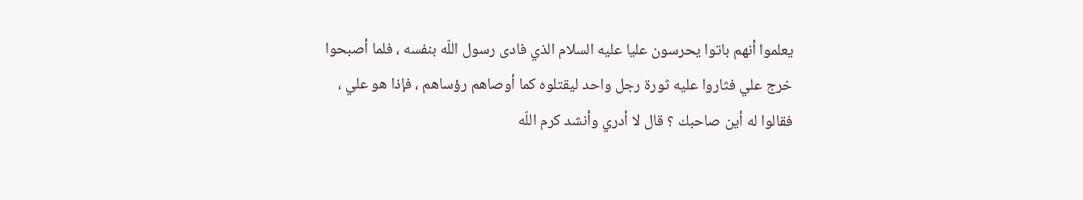يعلموا أنهم باتوا يحرسون عليا عليه السلام الذي فادى رسول اللّه بنفسه ، فلما أصبحوا خرج علي فثاروا عليه ثورة رجل واحد ليقتلوه كما أوصاهم رؤساهم ، فإذا هو علي ، فقالوا له أين صاحبك ؟ قال لا أدري وأنشد كرم اللّه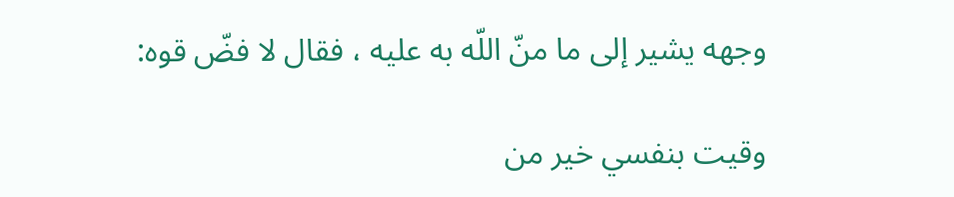وجهه يشير إلى ما منّ اللّه به عليه ، فقال لا فضّ قوه:

وقيت بنفسي خير من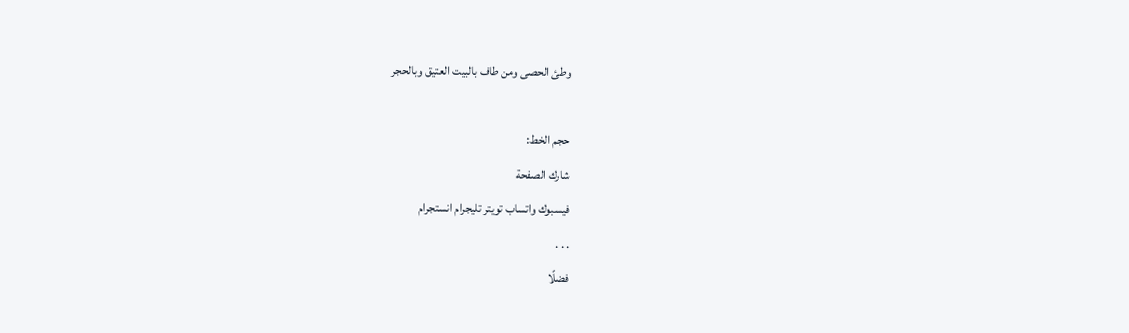وطئ الحصى ومن طاف بالبيت العتيق وبالحجر

حجم الخط:
شارك الصفحة
فيسبوك واتساب تويتر تليجرام انستجرام
. . .
فضلًا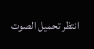انتظر تحميل الصوت